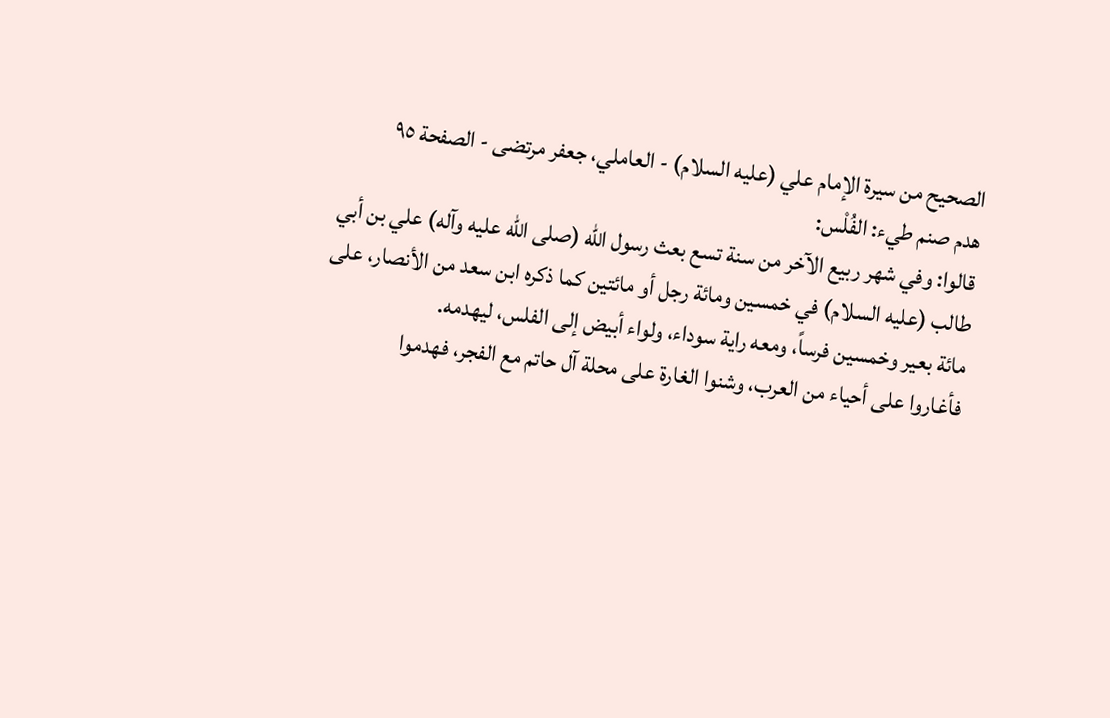الصحيح من سيرة الإمام علي (عليه السلام) - العاملي، جعفر مرتضى - الصفحة ٩٥
هدم صنم طيء: الفُلْس:
قالوا: وفي شهر ربيع الآخر من سنة تسع بعث رسول الله (صلى الله عليه وآله) علي بن أبي طالب (عليه السلام) في خمسين ومائة رجل أو مائتين كما ذكره ابن سعد من الأنصار، على مائة بعير وخمسين فرساً، ومعه راية سوداء، ولواء أبيض إلى الفلس، ليهدمه.
فأغاروا على أحياء من العرب، وشنوا الغارة على محلة آل حاتم مع الفجر، فهدموا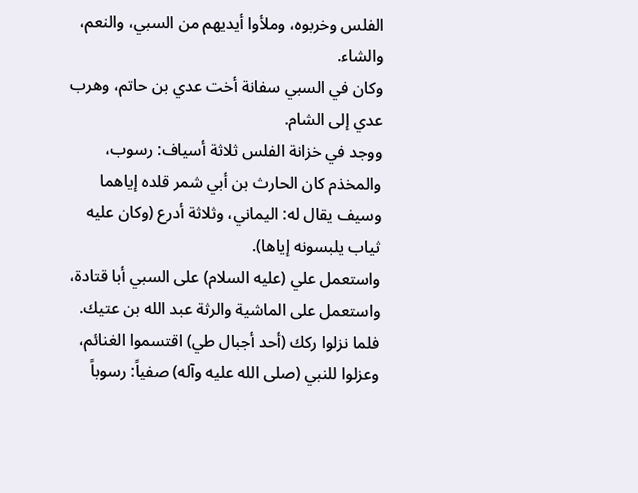الفلس وخربوه، وملأوا أيديهم من السبي، والنعم، والشاء.
وكان في السبي سفانة أخت عدي بن حاتم، وهرب عدي إلى الشام.
ووجد في خزانة الفلس ثلاثة أسياف: رسوب، والمخذم كان الحارث بن أبي شمر قلده إياهما وسيف يقال له: اليماني، وثلاثة أدرع (وكان عليه ثياب يلبسونه إياها).
واستعمل علي (عليه السلام) على السبي أبا قتادة، واستعمل على الماشية والرثة عبد الله بن عتيك.
فلما نزلوا ركك (أحد أجبال طي) اقتسموا الغنائم، وعزلوا للنبي (صلى الله عليه وآله) صفياً: رسوباً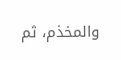والمخذم، ثم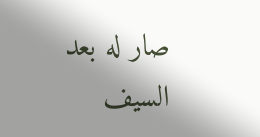صار له بعد السيف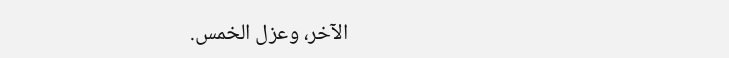الآخر، وعزل الخمس.